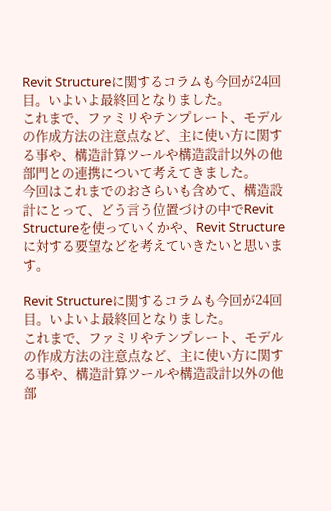Revit Structureに関するコラムも今回が24回目。いよいよ最終回となりました。
これまで、ファミリやテンプレート、モデルの作成方法の注意点など、主に使い方に関する事や、構造計算ツールや構造設計以外の他部門との連携について考えてきました。
今回はこれまでのおさらいも含めて、構造設計にとって、どう言う位置づけの中でRevit Structureを使っていくかや、Revit Structureに対する要望などを考えていきたいと思います。

Revit Structureに関するコラムも今回が24回目。いよいよ最終回となりました。
これまで、ファミリやテンプレート、モデルの作成方法の注意点など、主に使い方に関する事や、構造計算ツールや構造設計以外の他部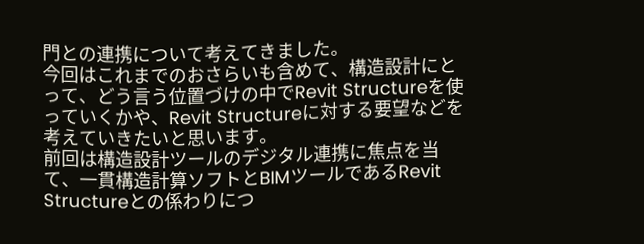門との連携について考えてきました。
今回はこれまでのおさらいも含めて、構造設計にとって、どう言う位置づけの中でRevit Structureを使っていくかや、Revit Structureに対する要望などを考えていきたいと思います。
前回は構造設計ツールのデジタル連携に焦点を当て、一貫構造計算ソフトとBIMツールであるRevit Structureとの係わりにつ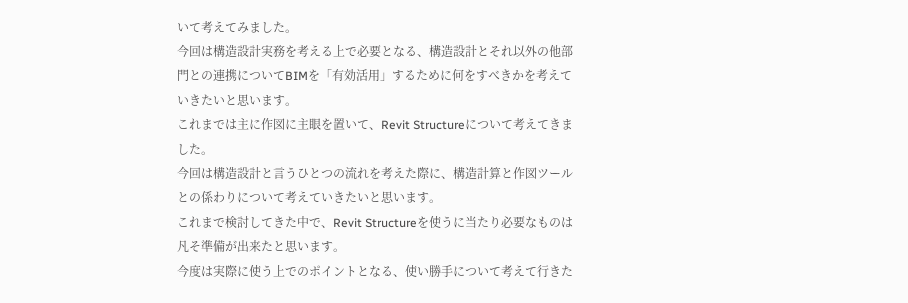いて考えてみました。
今回は構造設計実務を考える上で必要となる、構造設計とそれ以外の他部門との連携についてBIMを「有効活用」するために何をすべきかを考えていきたいと思います。
これまでは主に作図に主眼を置いて、Revit Structureについて考えてきました。
今回は構造設計と言うひとつの流れを考えた際に、構造計算と作図ツールとの係わりについて考えていきたいと思います。
これまで検討してきた中で、Revit Structureを使うに当たり必要なものは凡そ準備が出来たと思います。
今度は実際に使う上でのポイントとなる、使い勝手について考えて行きた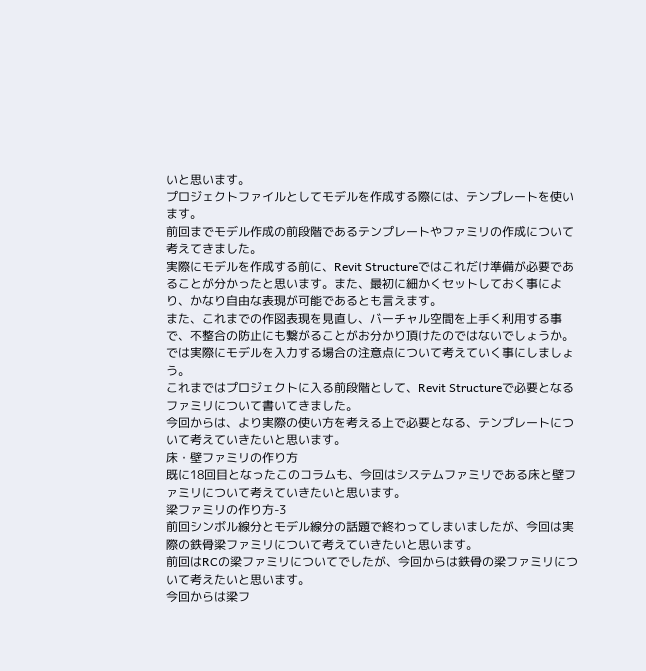いと思います。
プロジェクトファイルとしてモデルを作成する際には、テンプレートを使います。
前回までモデル作成の前段階であるテンプレートやファミリの作成について考えてきました。
実際にモデルを作成する前に、Revit Structureではこれだけ準備が必要であることが分かったと思います。また、最初に細かくセットしておく事により、かなり自由な表現が可能であるとも言えます。
また、これまでの作図表現を見直し、バーチャル空間を上手く利用する事で、不整合の防止にも繋がることがお分かり頂けたのではないでしょうか。
では実際にモデルを入力する場合の注意点について考えていく事にしましょう。
これまではプロジェクトに入る前段階として、Revit Structureで必要となるファミリについて書いてきました。
今回からは、より実際の使い方を考える上で必要となる、テンプレートについて考えていきたいと思います。
床・壁ファミリの作り方
既に18回目となったこのコラムも、今回はシステムファミリである床と壁ファミリについて考えていきたいと思います。
梁ファミリの作り方-3
前回シンボル線分とモデル線分の話題で終わってしまいましたが、今回は実際の鉄骨梁ファミリについて考えていきたいと思います。
前回はRCの梁ファミリについてでしたが、今回からは鉄骨の梁ファミリについて考えたいと思います。
今回からは梁フ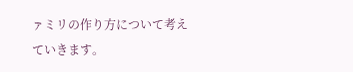ァミリの作り方について考えていきます。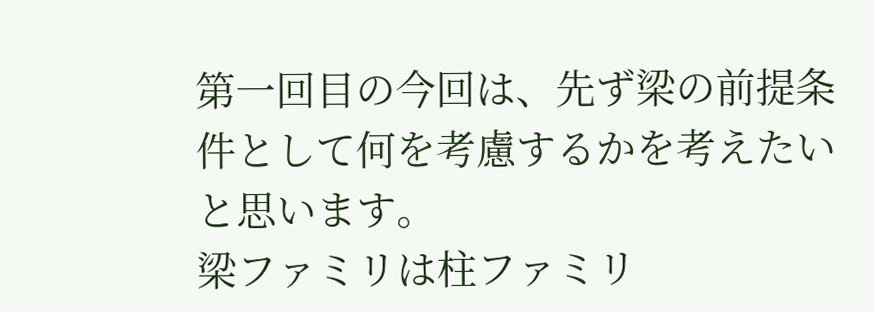第一回目の今回は、先ず梁の前提条件として何を考慮するかを考えたいと思います。
梁ファミリは柱ファミリ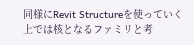同様にRevit Structureを使っていく上では核となるファミリと考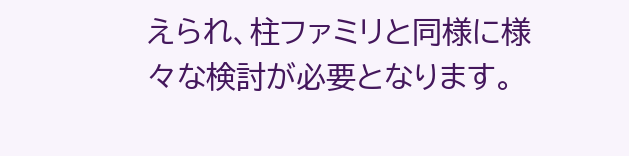えられ、柱ファミリと同様に様々な検討が必要となります。